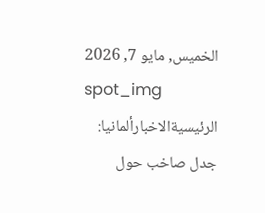الخميس, مايو 7, 2026
spot_img
الرئيسيةالاخبارألمانيا: جدل صاخب حول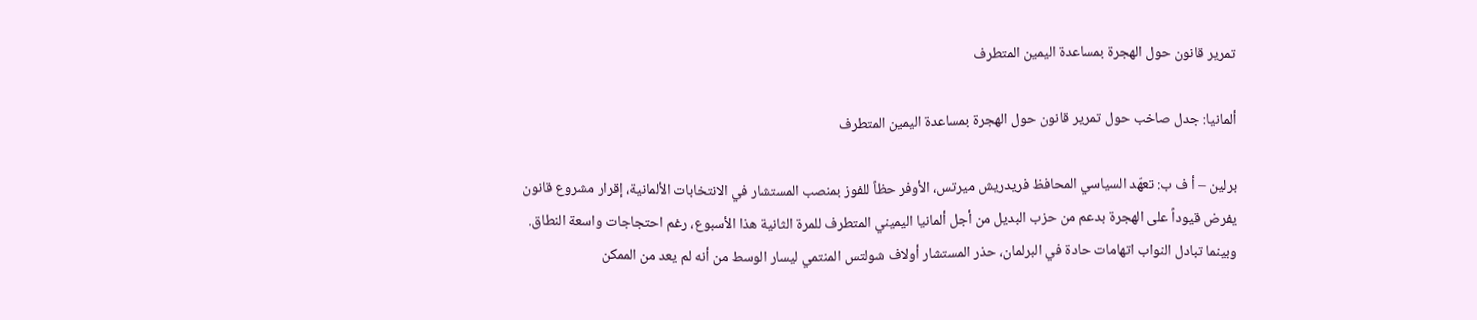تمرير قانون حول الهجرة بمساعدة اليمين المتطرف

ألمانيا: جدل صاخب حول تمرير قانون حول الهجرة بمساعدة اليمين المتطرف

برلين – أ ف ب: تعهّد السياسي المحافظ فريدريش ميرتس، الأوفر حظاً للفوز بمنصب المستشار في الانتخابات الألمانية، إقرار مشروع قانون يفرض قيوداً على الهجرة بدعم من حزب البديل من أجل ألمانيا اليميني المتطرف للمرة الثانية هذا الأسبوع، رغم احتجاجات واسعة النطاق.
وبينما تبادل النواب اتهامات حادة في البرلمان، حذر المستشار أولاف شولتس المنتمي ليسار الوسط من أنه لم يعد من الممكن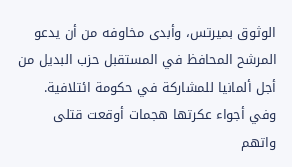الوثوق بميرتس، وأبدى مخاوفه من أن يدعو المرشح المحافظ في المستقبل حزب البديل من أجل ألمانيا للمشاركة في حكومة ائتلافية.
وفي أجواء عكرتها هجمات أوقعت قتلى واتهم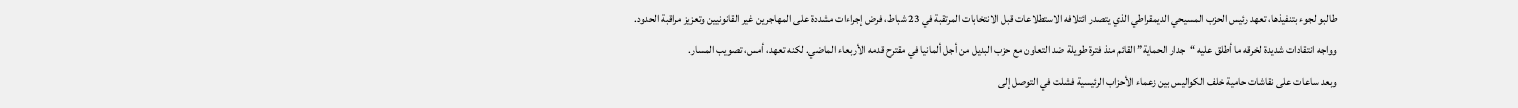طالبو لجوء بتنفيذها، تعهد رئيس الحزب المسيحي الديمقراطي الذي يتصدر ائتلافه الاستطلاعات قبل الانتخابات المرتقبة في 23 شباط، فرض إجراءات مشددة على المهاجرين غير القانونيين وتعزيز مراقبة الحدود.
وواجه انتقادات شديدة لخرقه ما أطلق عليه “جدار الحماية” القائم منذ فترة طويلة ضد التعاون مع حزب البديل من أجل ألمانيا في مقترح قدمه الأربعاء الماضي. لكنه تعهد، أمس، تصويب المسار.
وبعد ساعات على نقاشات حامية خلف الكواليس بين زعماء الأحزاب الرئيسية فشلت في التوصل إلى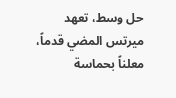حل وسط، تعهد ميرتس المضي قدماً، معلناً بحماسة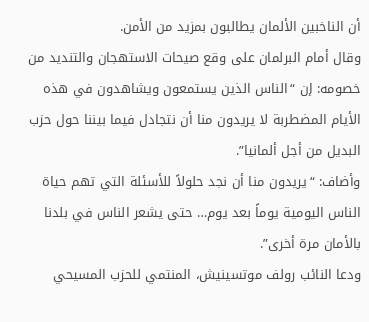أن الناخبين الألمان يطالبون بمزيد من الأمن.
وقال أمام البرلمان على وقع صيحات الاستهجان والتنديد من خصومه: إن “الناس الذين يستمعون ويشاهدون في هذه الأيام المضطربة لا يريدون منا أن نتجادل فيما بيننا حول حزب البديل من أجل ألمانيا”.
وأضاف: “يريدون منا أن نجد حلولاً للأسئلة التي تهم حياة الناس اليومية يوماً بعد يوم… حتى يشعر الناس في بلدنا بالأمان مرة أخرى”.
ودعا النائب رولف موتسينيش، المنتمي للحزب المسيحي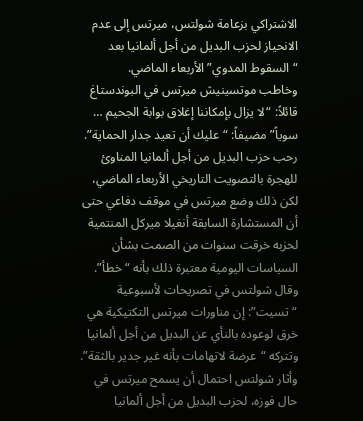الاشتراكي بزعامة شولتس، ميرتس إلى عدم الانحياز لحزب البديل من أجل ألمانيا بعد “السقوط المدوي” الأربعاء الماضي.
وخاطب موتسينيش ميرتس في البوندستاغ قائلاً: “لا يزال بإمكاننا إغلاق بوابة الجحيم … سوياً” مضيفاً: “عليك أن تعيد جدار الحماية”.
رحب حزب البديل من أجل ألمانيا المناوئ للهجرة بالتصويت التاريخي الأربعاء الماضي، لكن ذلك وضع ميرتس في موقف دفاعي حتى أن المستشارة السابقة أنغيلا ميركل المنتمية لحزبه خرقت سنوات من الصمت بشأن السياسات اليومية معتبرة ذلك بأنه “خطأ”.
وقال شولتس في تصريحات لأسبوعية “تسيت”: إن مناورات ميرتس التكتيكية هي خرق لوعوده بالنأي عن البديل من أجل ألمانيا وتتركه “عرضة لاتهامات بأنه غير جدير بالثقة”.
وأثار شولتس احتمال أن يسمح ميرتس في حال فوزه، لحزب البديل من أجل ألمانيا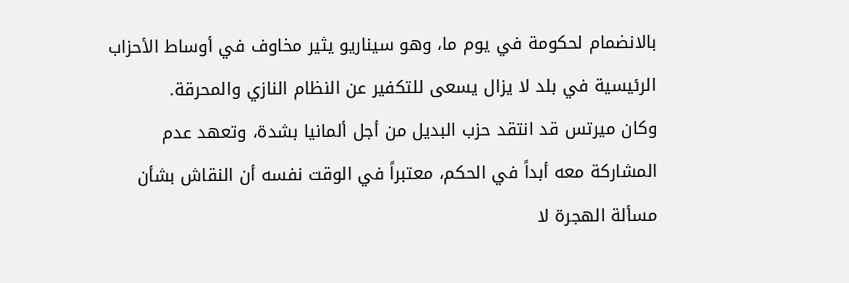بالانضمام لحكومة في يوم ما، وهو سيناريو يثير مخاوف في أوساط الأحزاب الرئيسية في بلد لا يزال يسعى للتكفير عن النظام النازي والمحرقة.
وكان ميرتس قد انتقد حزب البديل من أجل ألمانيا بشدة، وتعهد عدم المشاركة معه أبداً في الحكم، معتبراً في الوقت نفسه أن النقاش بشأن مسألة الهجرة لا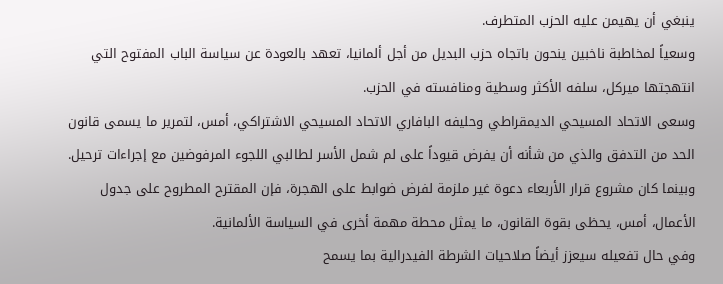ينبغي أن يهيمن عليه الحزب المتطرف.
وسعياً لمخاطبة ناخبين ينحون باتجاه حزب البديل من أجل ألمانيا، تعهد بالعودة عن سياسة الباب المفتوح التي انتهجتها ميركل، سلفه الأكثر وسطية ومنافسته في الحزب.
وسعى الاتحاد المسيحي الديمقراطي وحليفه البافاري الاتحاد المسيحي الاشتراكي، أمس، لتمرير ما يسمى قانون الحد من التدفق والذي من شأنه أن يفرض قيوداً على لم شمل الأسر لطالبي اللجوء المرفوضين مع إجراءات ترحيل.
وبينما كان مشروع قرار الأربعاء دعوة غير ملزمة لفرض ضوابط على الهجرة، فإن المقترح المطروح على جدول الأعمال، أمس، يحظى بقوة القانون، ما يمثل محطة مهمة أخرى في السياسة الألمانية.
وفي حال تفعيله سيعزز أيضاً صلاحيات الشرطة الفيدرالية بما يسمح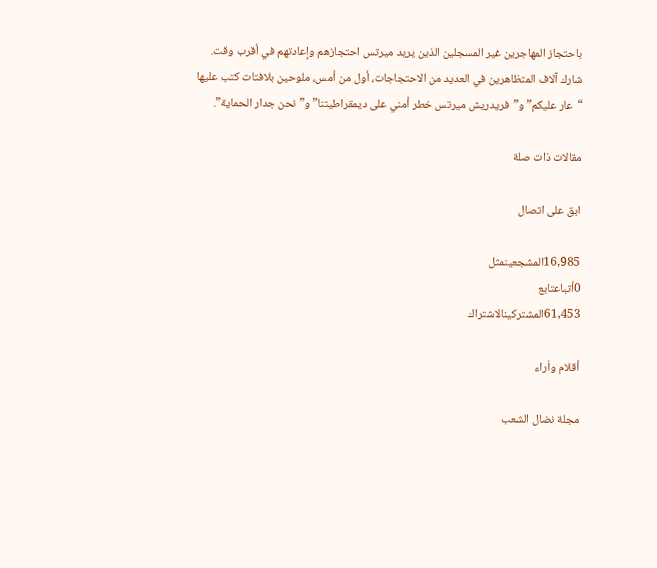باحتجاز المهاجرين غير المسجلين الذين يريد ميرتس احتجازهم وإعادتهم في أقرب وقت.
شارك آلاف المتظاهرين في العديد من الاحتجاجات، أول من أمس، ملوحين بلافتات كتب عليها “عار عليكم” و”فريدريش ميرتس خطر أمني على ديمقراطيتنا” و”نحن جدار الحماية”.

مقالات ذات صلة

ابق على اتصال

16,985المشجعينمثل
0أتباعتابع
61,453المشتركينالاشتراك

أقلام واَراء

مجلة نضال الشعب